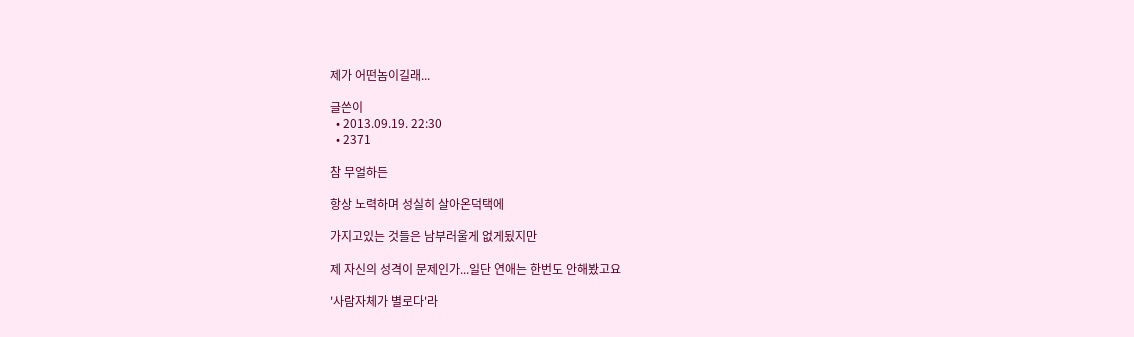제가 어떤놈이길래...

글쓴이
  • 2013.09.19. 22:30
  • 2371

참 무얼하든

항상 노력하며 성실히 살아온덕택에

가지고있는 것들은 남부러울게 없게됬지만

제 자신의 성격이 문제인가...일단 연애는 한번도 안해봤고요

'사람자체가 별로다'라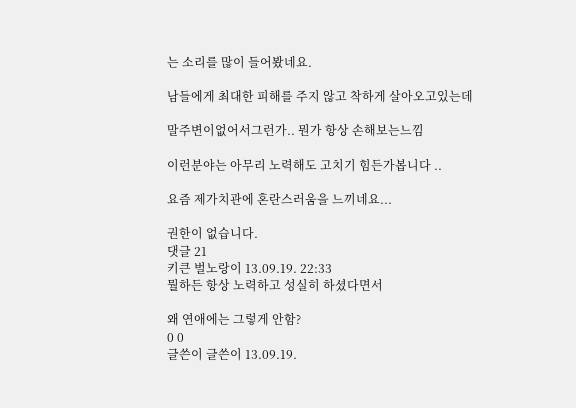는 소리를 많이 들어봤네요.

남들에게 최대한 피해를 주지 않고 착하게 살아오고있는데

말주변이없어서그런가.. 뭔가 항상 손해보는느낌

이런분야는 아무리 노력해도 고치기 힘든가봅니다 ..

요즘 제가치관에 혼란스러움을 느끼네요...

권한이 없습니다.
댓글 21
키큰 벌노랑이 13.09.19. 22:33
뭘하든 항상 노력하고 성실히 하셨다면서

왜 연애에는 그렇게 안함?
0 0
글쓴이 글쓴이 13.09.19.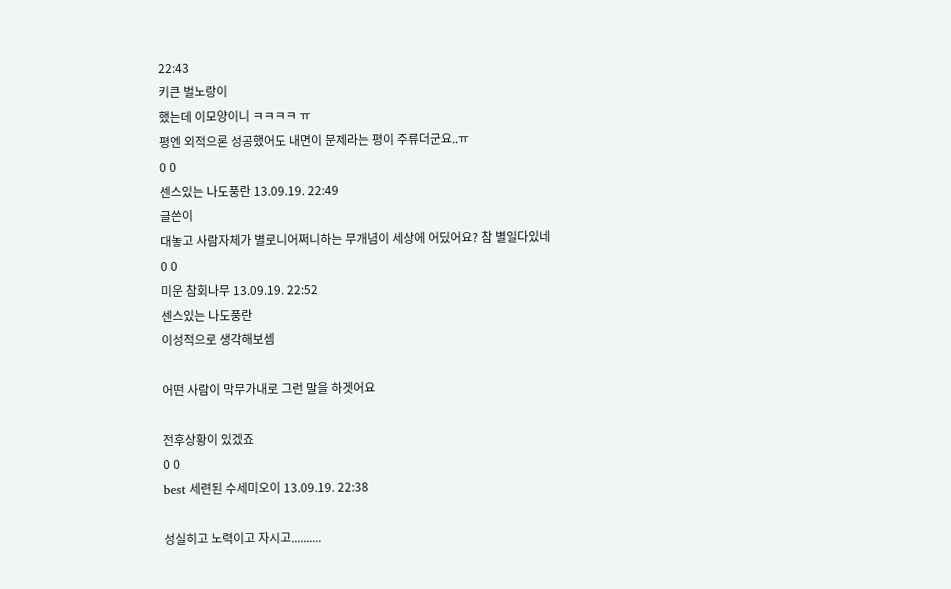22:43
키큰 벌노랑이
했는데 이모양이니 ㅋㅋㅋㅋ ㅠ
평엔 외적으론 성공했어도 내면이 문제라는 평이 주류더군요..ㅠ
0 0
센스있는 나도풍란 13.09.19. 22:49
글쓴이
대놓고 사람자체가 별로니어쩌니하는 무개념이 세상에 어딨어요? 참 별일다있네
0 0
미운 참회나무 13.09.19. 22:52
센스있는 나도풍란
이성적으로 생각해보셈

어떤 사람이 막무가내로 그런 말을 하겟어요

전후상황이 있겠죠
0 0
best 세련된 수세미오이 13.09.19. 22:38

성실히고 노력이고 자시고..........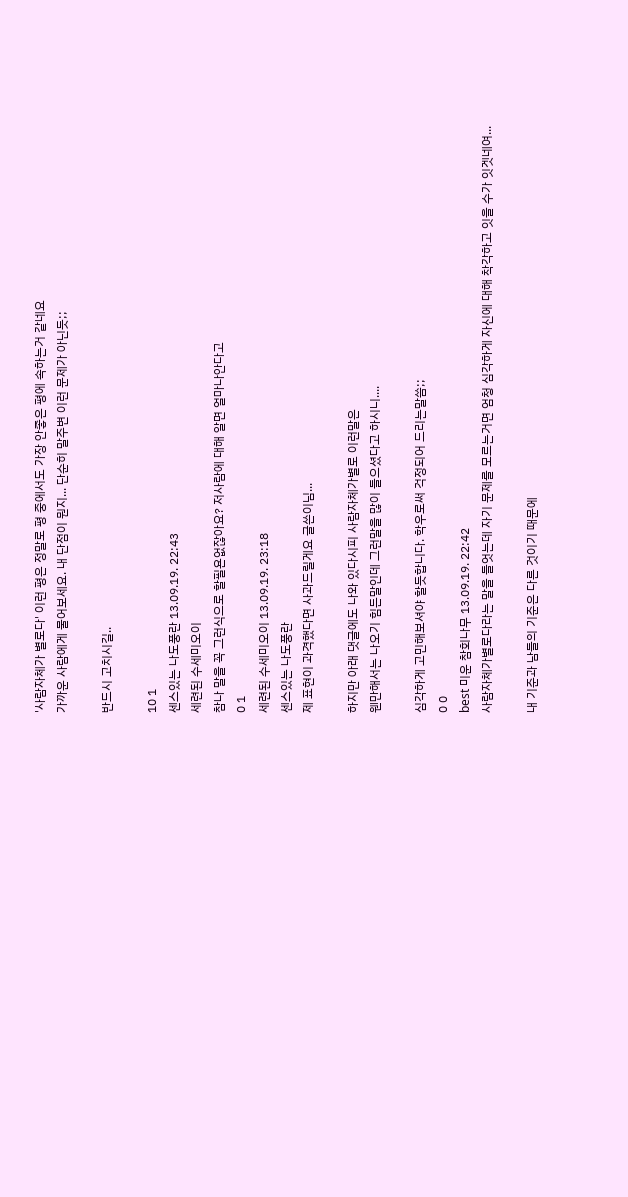'사람자체가 별로다' 이런 평은 정말로 평 중에서도 가장 안좋은 평에 속하는거 같네요
가까운 사람에게 물어보세요. 내 단점이 뭔지... 단순히 말주변 이런 문제가 아닌듯;;

반드시 고치시길..

10 1
센스있는 나도풍란 13.09.19. 22:43
세련된 수세미오이
참나 말을 꼭 그런식으로 할필욘없잖아요? 저사람에 대해 알면 얼마나안다고
0 1
세련된 수세미오이 13.09.19. 23:18
센스있는 나도풍란
제 표현이 과격했다면 사과드릴게요 글쓴이님...

하지만 아래 댓글에도 나와 있다시피 사람자체가별로 이런말은
웬만해서는 나오기 힘든말인데 그런말을 많이 들으셨다고 하시니....

심각하게 고민해보셔야 할듯합니다. 학우로써 걱정되어 드리는말씀;;
0 0
best 미운 참회나무 13.09.19. 22:42
사람자체가별로다라는 말을 들엇는데 자기 문제를 모르는거면 엄청 심각하게 자신에 대해 착각하고 잇을 수가 잇겟네여...

내 기준과 남들의 기준은 다른 것이기 때문에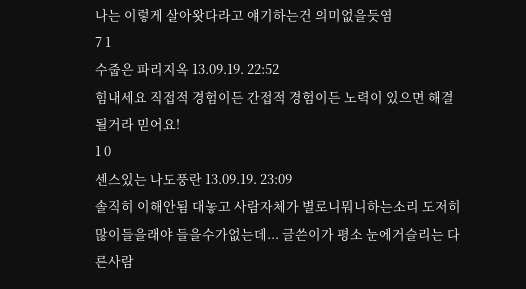나는 이렇게 살아왓다라고 얘기하는건 의미없을듯염
7 1
수줍은 파리지옥 13.09.19. 22:52
힘내세요 직접적 경험이든 간접적 경험이든 노력이 있으면 해결될거라 믿어요!
1 0
센스있는 나도풍란 13.09.19. 23:09
솔직히 이해안됨 대놓고 사람자체가 별로니뭐니하는소리 도저히 많이들을래야 들을수가없는데... 글쓴이가 평소 눈에거슬리는 다른사람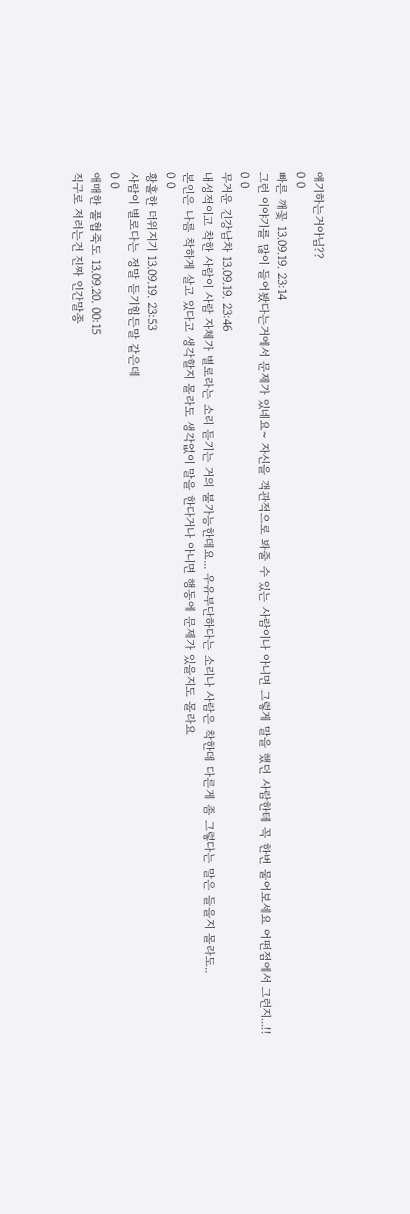얘기하는거아님??
0 0
빠른 깨꽃 13.09.19. 23:14
그런 이야기를 많이 들어봤다는거에서 문제가 있네요~ 자신을 객관적으로 봐줄 수 있는 사람이나 아니면 그렇게 말을 했던 사람한테 꼭 한번 물어보세요 어떤점에서 그런지...!!
0 0
무거운 긴강남차 13.09.19. 23:46
내성적이고 착한 사람이 사람 자체가 별로라는 소리 듣기는 거의 불가능한데요... 우유부단하다는 소리나 사람은 착한데 다른게 좀 그렇다는 말은 들을지 몰라도..
본인은 나름 착하게 살고 있다고 생각할지 몰라도 생각없이 말을 한다거나 아니면 행동에 문제가 있을지도 몰라요
0 0
황홀한 더위지기 13.09.19. 23:53
사람이 별로다는 정말 듣기힘든말 같은데
0 0
애매한 풀협죽도 13.09.20. 00:15
직구로 저러는건 진짜 인간말종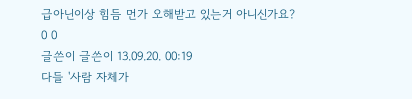급아닌이상 힘듬 먼가 오해받고 있는거 아니신가요?
0 0
글쓴이 글쓴이 13.09.20. 00:19
다들 '사람 자체가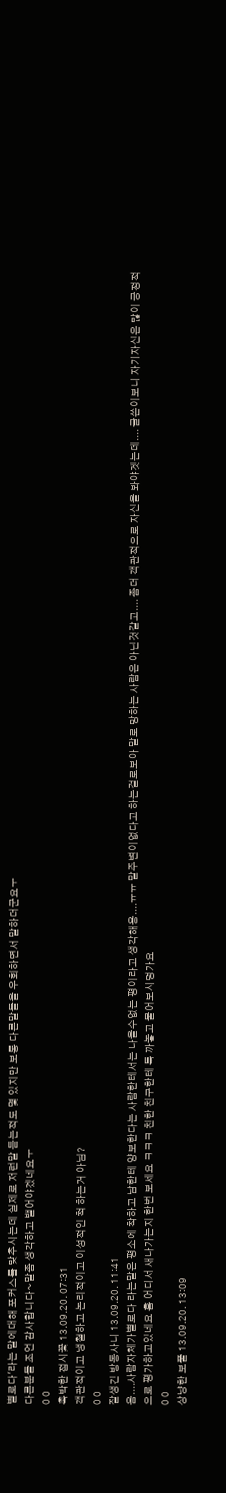별로다'라는 말에대해 포커스를 맞추시는데 실제로 저런말 듣는적도 몇 있지만 보통 다른말들을 우회하면서 말하더군요ㅜ
다른분들 조언 감사합니다~말좀 생각하고 뱉어야겠네요ㅜ
0 0
촉박한 접시꽃 13.09.20. 07:31
객관적이고 냉철하고 논리적이고 이성적인 척 하는거 아님?
0 0
잘생긴 방동사니 13.09.20. 11:41
음....사람자체가별로다 라는말은 평소에 착하고 남한테 양보한다는 사람한테서는 나올수없는 평이라고 생각해용....ㅠㅠ 말주변이없다고 하는걸로보아 말로 망하는 사람은 아닌것같고.... 좀더 객관적으로 자신을 봐야겟는데.... 글쓴이보니 자기자신은 많이 긍정적으로 평가하고있네요 흠 어디서 새나가는지 한번 보세요 ㅋㅋㅋ 친한 친구한테 툭 까놓고 물어보시덩가요
0 0
상냥한 보풀 13.09.20. 13:09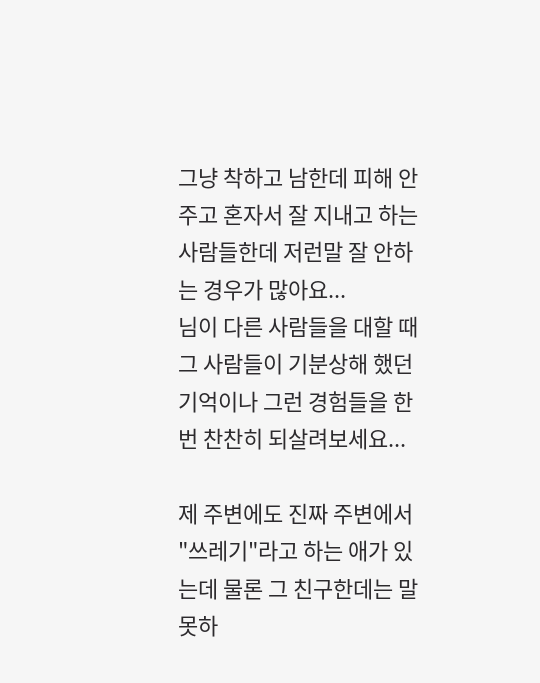그냥 착하고 남한데 피해 안주고 혼자서 잘 지내고 하는 사람들한데 저런말 잘 안하는 경우가 많아요...
님이 다른 사람들을 대할 때 그 사람들이 기분상해 했던 기억이나 그런 경험들을 한 번 찬찬히 되살려보세요...

제 주변에도 진짜 주변에서 "쓰레기"라고 하는 애가 있는데 물론 그 친구한데는 말 못하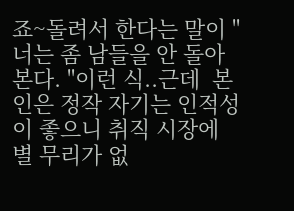죠~돌려서 한다는 말이 "너는 좀 남들을 안 돌아 본다. "이런 식..근데  본인은 정작 자기는 인적성이 좋으니 취직 시장에 별 무리가 없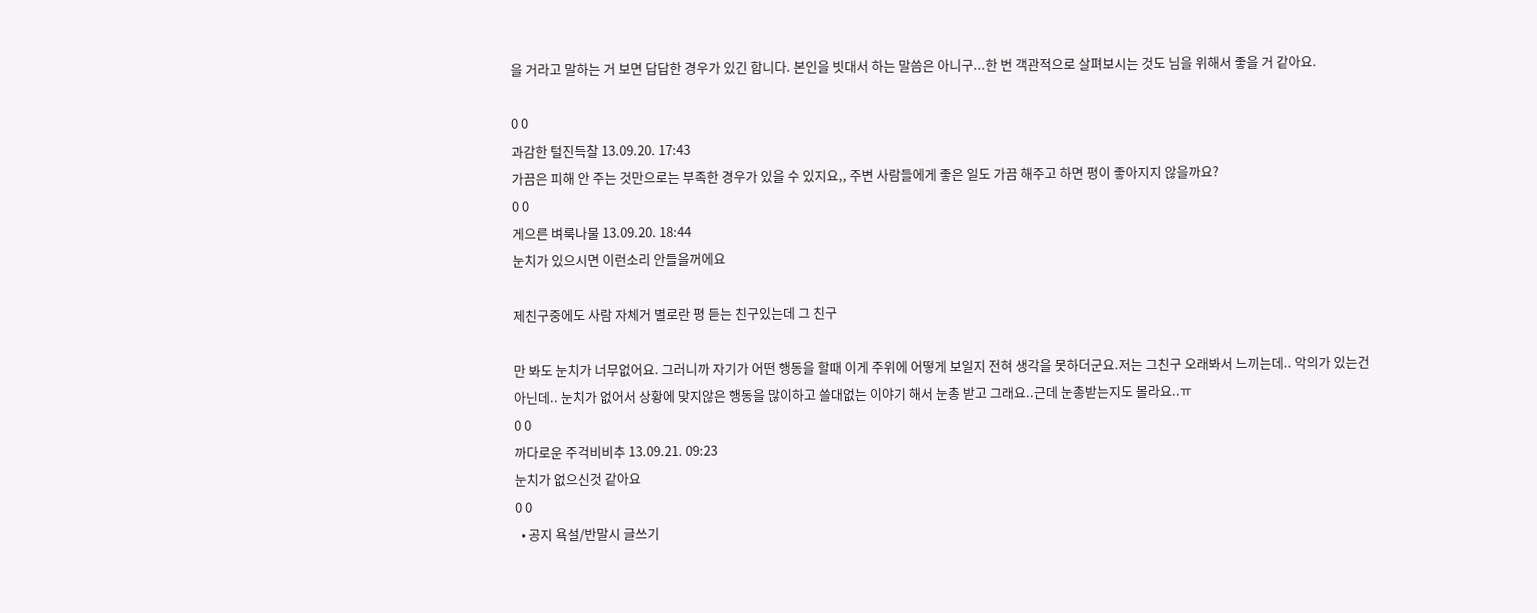을 거라고 말하는 거 보면 답답한 경우가 있긴 합니다. 본인을 빗대서 하는 말씀은 아니구...한 번 객관적으로 살펴보시는 것도 님을 위해서 좋을 거 같아요.

0 0
과감한 털진득찰 13.09.20. 17:43
가끔은 피해 안 주는 것만으로는 부족한 경우가 있을 수 있지요,, 주변 사람들에게 좋은 일도 가끔 해주고 하면 평이 좋아지지 않을까요?
0 0
게으른 벼룩나물 13.09.20. 18:44
눈치가 있으시면 이런소리 안들을꺼에요

제친구중에도 사람 자체거 별로란 평 듣는 친구있는데 그 친구

만 봐도 눈치가 너무없어요. 그러니까 자기가 어떤 행동을 할때 이게 주위에 어떻게 보일지 전혀 생각을 못하더군요.저는 그친구 오래봐서 느끼는데.. 악의가 있는건 아닌데.. 눈치가 없어서 상황에 맞지않은 행동을 많이하고 쓸대없는 이야기 해서 눈총 받고 그래요..근데 눈총받는지도 몰라요..ㅠ
0 0
까다로운 주걱비비추 13.09.21. 09:23
눈치가 없으신것 같아요
0 0
  • 공지 욕설/반말시 글쓰기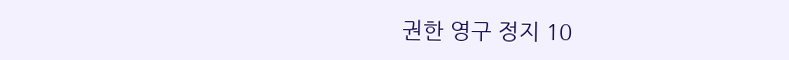권한 영구 정지 10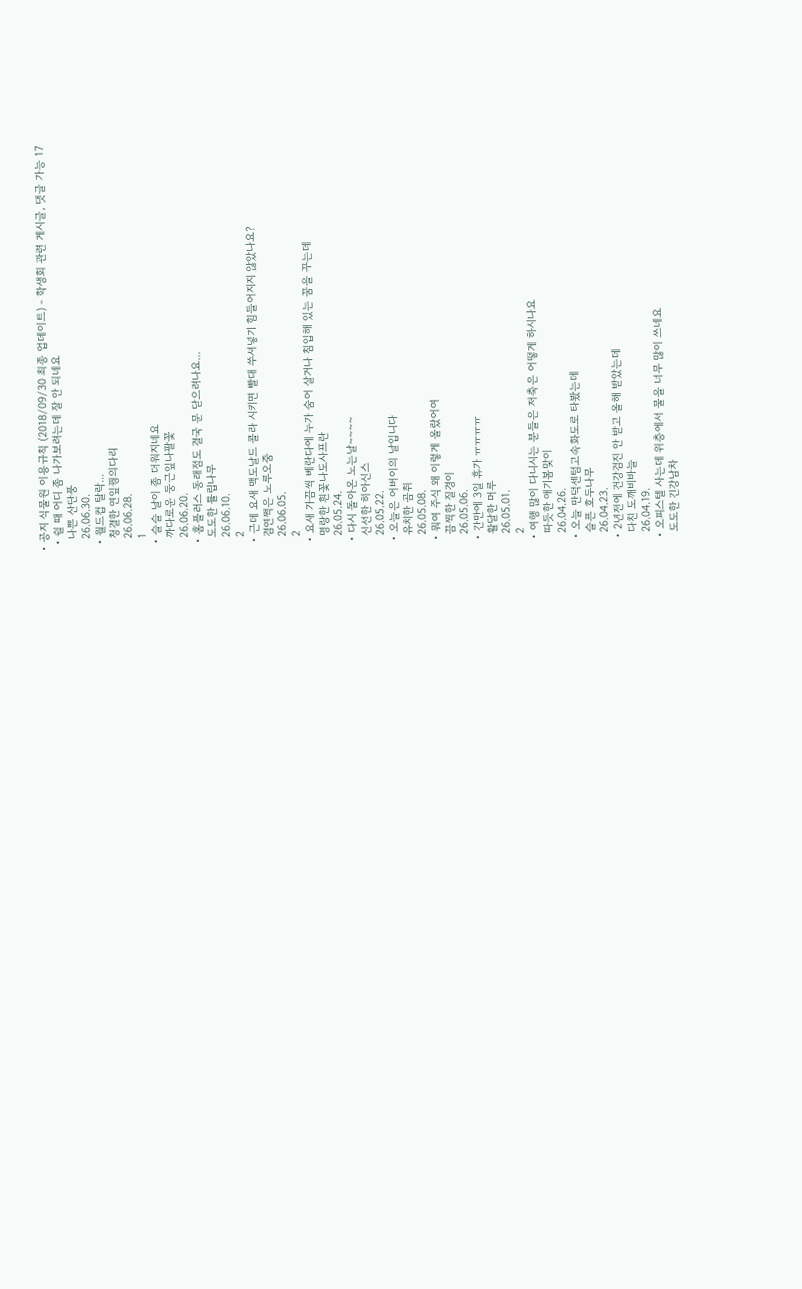• 공지 식물원 이용규칙 (2018/09/30 최종 업데이트) - 학생회 관련 게시글, 댓글 가능 17
  • 쉴 때 어디 좀 나가보려는데 잘 안 되네요
    나쁜 산단풍
    26.06.30.
  • 월드컵 탈락...
    청결한 연잎꿩의다리
    26.06.28.
    1
  • 슬슬 날이 좀 더워지네요
    까다로운 둥근잎나팔꽃
    26.06.20.
  • 홈플러스 동래점도 결국 문 닫으려나요...
    도도한 튤립나무
    26.06.10.
    2
  • 근데 요새 맥도날드 콜라 시키면 빨대 쑤셔넣기 힘들어지지 않았나요?
    겸연쩍은 노루오줌
    26.06.05.
    2
  • 요새 가끔씩 베란다에 누가 숨어 살거나 침입해 있는 꿈을 꾸는데
    명랑한 흰꽃나도사프란
    26.05.24.
  • 다시 돌아온 노는날~~~~
    신선한 히아신스
    26.05.22.
  • 오늘은 어버이의 날입니다
    유치한 곰취
    26.05.08.
  • 뭐여 주식 왜 이렇게 올랐어여
    끔찍한 질경이
    26.05.06.
  • 간만에 3일 휴가 ㅠㅠㅠㅠ
    활달한 머루
    26.05.01.
    2
  • 여행 많이 다니시는 분들은 저축은 어떻게 하시나요
    따듯한 애기봄맞이
    26.04.26.
  • 오늘 만덕센텀고속화도로 타봤는데
    슬픈 호두나무
    26.04.23.
  • 2년전에 건강검진 안 받고 올해 받았는데
    다친 도깨비바늘
    26.04.19.
  • 오피스텔 사는데 위층에서 물을 너무 많이 쓰네요
    도도한 긴강남차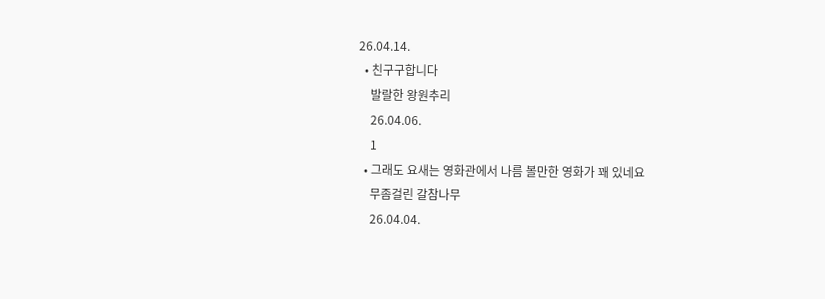26.04.14.
  • 친구구합니다
    발랄한 왕원추리
    26.04.06.
    1
  • 그래도 요새는 영화관에서 나름 볼만한 영화가 꽤 있네요
    무좀걸린 갈참나무
    26.04.04.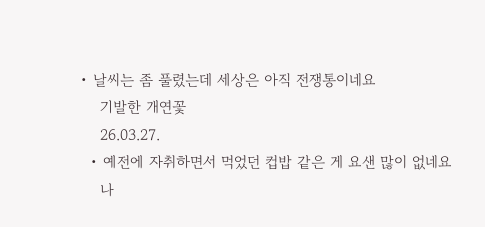• 날씨는 좀 풀렸는데 세상은 아직 전쟁통이네요
    기발한 개연꽃
    26.03.27.
  • 예전에 자취하면서 먹었던 컵밥 같은 게 요샌 많이 없네요
    나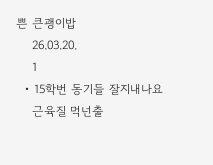쁜 큰괭이밥
    26.03.20.
    1
  • 15학번 동기들 잘지내나요
    근육질 먹넌출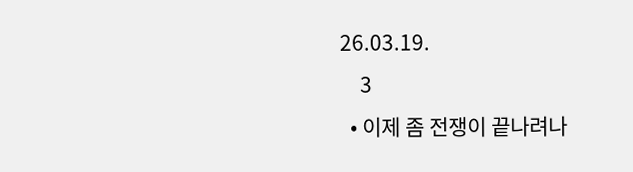26.03.19.
    3
  • 이제 좀 전쟁이 끝나려나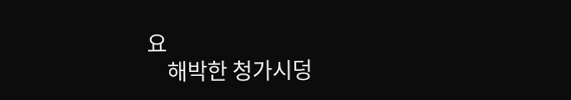요
    해박한 청가시덩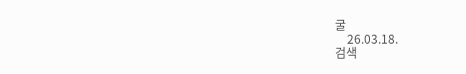굴
    26.03.18.
검색